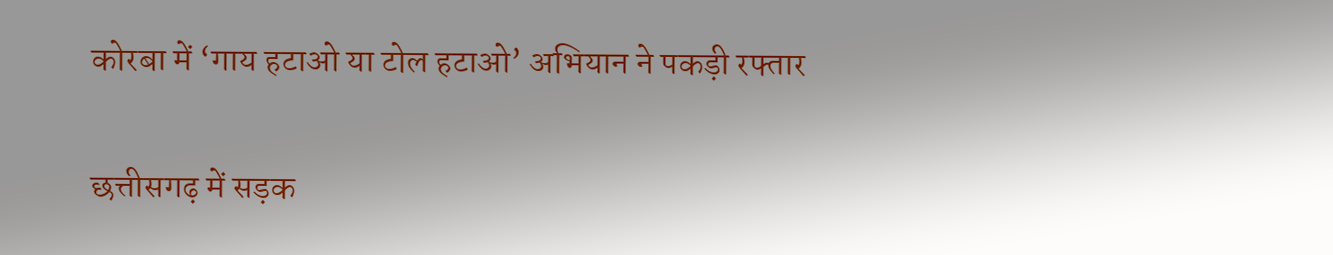कोरबा में ‘गाय हटाओ या टोल हटाओ’ अभियान ने पकड़ी रफ्तार

छत्तीसगढ़ में सड़क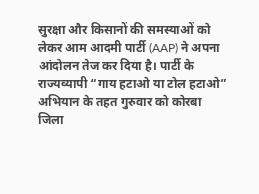सुरक्षा और किसानों की समस्याओं को लेकर आम आदमी पार्टी (AAP) ने अपना आंदोलन तेज कर दिया है। पार्टी के राज्यव्यापी “गाय हटाओ या टोल हटाओ” अभियान के तहत गुरुवार को कोरबा जिला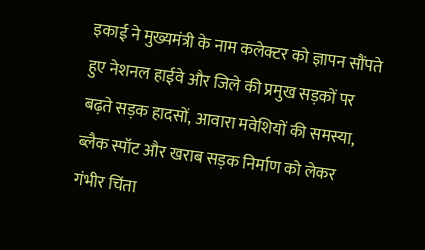इकाई ने मुख्यमंत्री के नाम कलेक्टर को ज्ञापन सौंपते हुए नेशनल हाईवे और जिले की प्रमुख सड़कों पर बढ़ते सड़क हादसों, आवारा मवेशियों की समस्या, ब्लैक स्पॉट और खराब सड़क निर्माण को लेकर गंभीर चिंता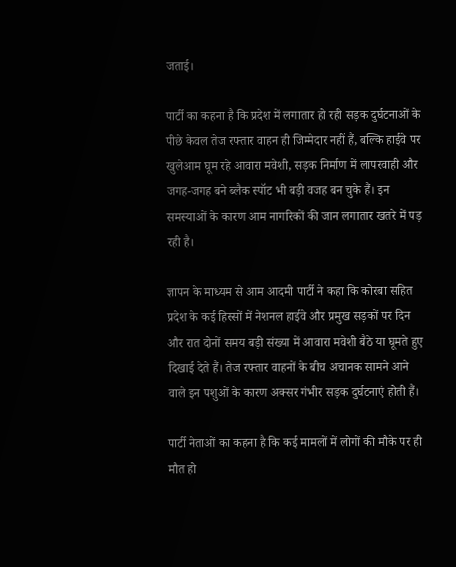जताई।

पार्टी का कहना है कि प्रदेश में लगातार हो रही सड़क दुर्घटनाओं के पीछे केवल तेज रफ्तार वाहन ही जिम्मेदार नहीं हैं, बल्कि हाईवे पर खुलेआम घूम रहे आवारा मवेशी, सड़क निर्माण में लापरवाही और जगह-जगह बने ब्लैक स्पॉट भी बड़ी वजह बन चुके हैं। इन समस्याओं के कारण आम नागरिकों की जान लगातार खतरे में पड़ रही है।

ज्ञापन के माध्यम से आम आदमी पार्टी ने कहा कि कोरबा सहित प्रदेश के कई हिस्सों में नेशनल हाईवे और प्रमुख सड़कों पर दिन और रात दोनों समय बड़ी संख्या में आवारा मवेशी बैठे या घूमते हुए दिखाई देते हैं। तेज रफ्तार वाहनों के बीच अचानक सामने आने वाले इन पशुओं के कारण अक्सर गंभीर सड़क दुर्घटनाएं होती हैं।

पार्टी नेताओं का कहना है कि कई मामलों में लोगों की मौके पर ही मौत हो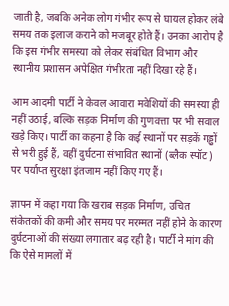जाती है, जबकि अनेक लोग गंभीर रूप से घायल होकर लंबे समय तक इलाज कराने को मजबूर होते हैं। उनका आरोप है कि इस गंभीर समस्या को लेकर संबंधित विभाग और स्थानीय प्रशासन अपेक्षित गंभीरता नहीं दिखा रहे हैं।

आम आदमी पार्टी ने केवल आवारा मवेशियों की समस्या ही नहीं उठाई, बल्कि सड़क निर्माण की गुणवत्ता पर भी सवाल खड़े किए। पार्टी का कहना है कि कई स्थानों पर सड़कें गड्ढों से भरी हुई हैं, वहीं दुर्घटना संभावित स्थानों (ब्लैक स्पॉट) पर पर्याप्त सुरक्षा इंतजाम नहीं किए गए हैं।

ज्ञापन में कहा गया कि खराब सड़क निर्माण, उचित संकेतकों की कमी और समय पर मरम्मत नहीं होने के कारण दुर्घटनाओं की संख्या लगातार बढ़ रही है। पार्टी ने मांग की कि ऐसे मामलों में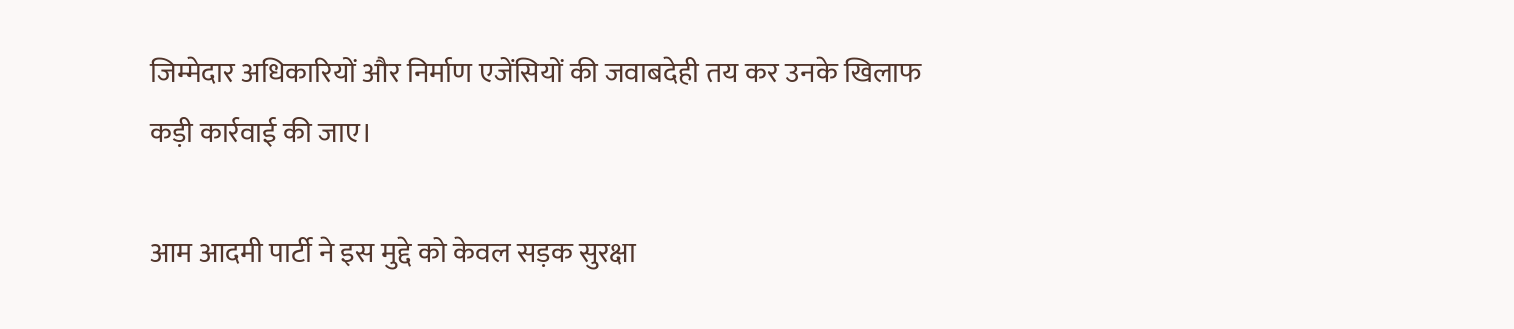जिम्मेदार अधिकारियों और निर्माण एजेंसियों की जवाबदेही तय कर उनके खिलाफ कड़ी कार्रवाई की जाए।

आम आदमी पार्टी ने इस मुद्दे को केवल सड़क सुरक्षा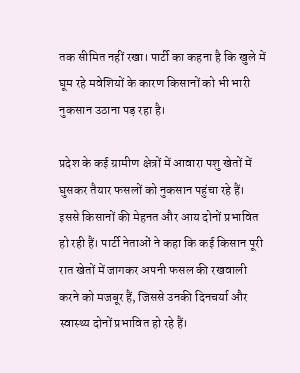तक सीमित नहीं रखा। पार्टी का कहना है कि खुले में घूम रहे मवेशियों के कारण किसानों को भी भारी नुकसान उठाना पड़ रहा है।

प्रदेश के कई ग्रामीण क्षेत्रों में आवारा पशु खेतों में घुसकर तैयार फसलों को नुकसान पहुंचा रहे हैं। इससे किसानों की मेहनत और आय दोनों प्रभावित हो रही हैं। पार्टी नेताओं ने कहा कि कई किसान पूरी रात खेतों में जागकर अपनी फसल की रखवाली करने को मजबूर हैं, जिससे उनकी दिनचर्या और स्वास्थ्य दोनों प्रभावित हो रहे हैं।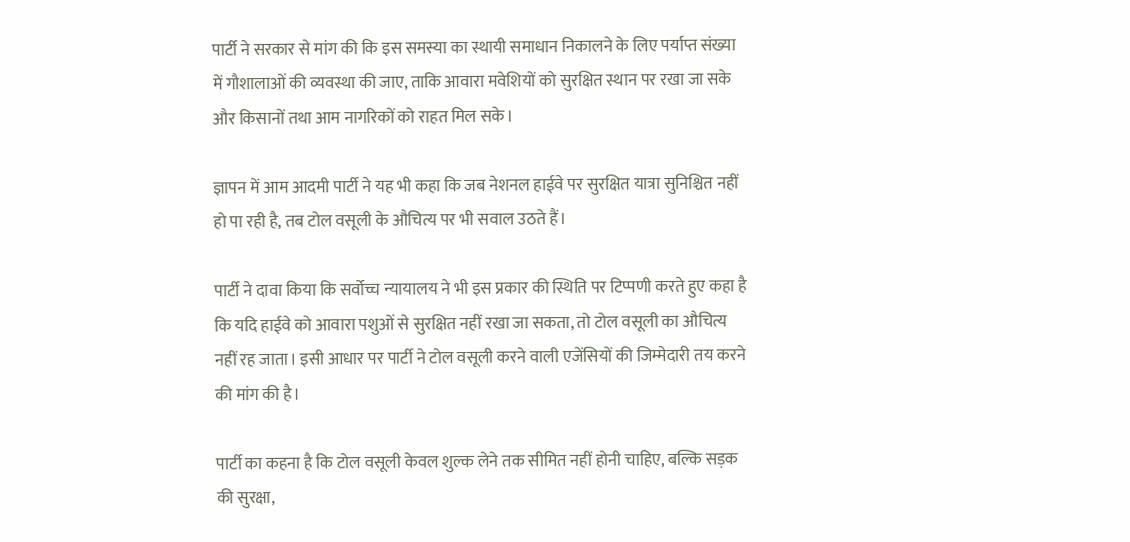पार्टी ने सरकार से मांग की कि इस समस्या का स्थायी समाधान निकालने के लिए पर्याप्त संख्या में गौशालाओं की व्यवस्था की जाए, ताकि आवारा मवेशियों को सुरक्षित स्थान पर रखा जा सके और किसानों तथा आम नागरिकों को राहत मिल सके।

ज्ञापन में आम आदमी पार्टी ने यह भी कहा कि जब नेशनल हाईवे पर सुरक्षित यात्रा सुनिश्चित नहीं हो पा रही है, तब टोल वसूली के औचित्य पर भी सवाल उठते हैं।

पार्टी ने दावा किया कि सर्वोच्च न्यायालय ने भी इस प्रकार की स्थिति पर टिप्पणी करते हुए कहा है कि यदि हाईवे को आवारा पशुओं से सुरक्षित नहीं रखा जा सकता, तो टोल वसूली का औचित्य नहीं रह जाता। इसी आधार पर पार्टी ने टोल वसूली करने वाली एजेंसियों की जिम्मेदारी तय करने की मांग की है।

पार्टी का कहना है कि टोल वसूली केवल शुल्क लेने तक सीमित नहीं होनी चाहिए, बल्कि सड़क की सुरक्षा,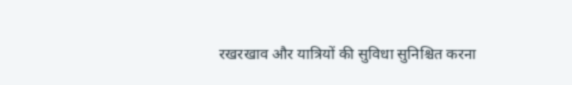रखरखाव और यात्रियों की सुविधा सुनिश्चित करना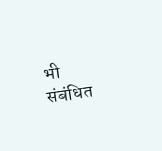भी संबंधित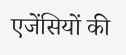एजेंसियों की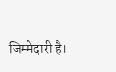जिम्मेदारी है।